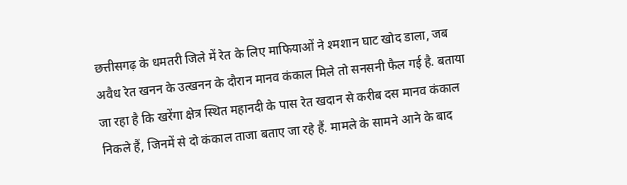छत्तीसगढ़ के धमतरी जिले में रेत के लिए माफियाओं ने श्मशान घाट खोद डाला, जब अवैध रेत खनन के उत्खनन के दौरान मानव कंकाल मिले तो सनसनी फैल गई है. बताया जा रहा है कि खरेंगा क्षेत्र स्थित महानदी के पास रेत खदान से करीब दस मानव कंकाल निकले हैं, जिनमें से दो कंकाल ताजा बताए जा रहे हैं. मामले के सामने आने के बाद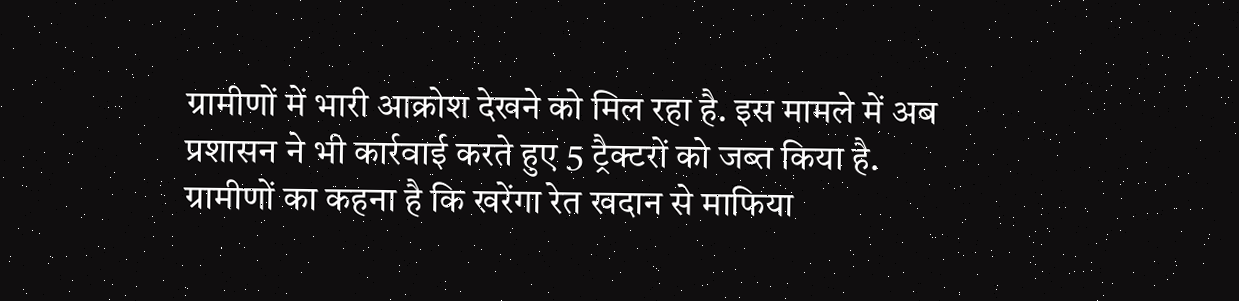ग्रामीणों में भारी आक्रोश देखने को मिल रहा है. इस मामले में अब प्रशासन ने भी कार्रवाई करते हुए 5 ट्रैक्टरों को जब्त किया है.
ग्रामीणों का कहना है कि खरेंगा रेत खदान से माफिया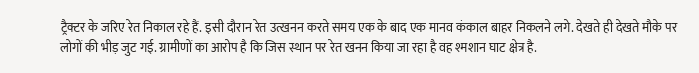ट्रैक्टर के जरिए रेत निकाल रहे हैं. इसी दौरान रेत उत्खनन करते समय एक के बाद एक मानव कंकाल बाहर निकलने लगे. देखते ही देखते मौके पर लोगों की भीड़ जुट गई. ग्रामीणों का आरोप है कि जिस स्थान पर रेत खनन किया जा रहा है वह श्मशान घाट क्षेत्र है.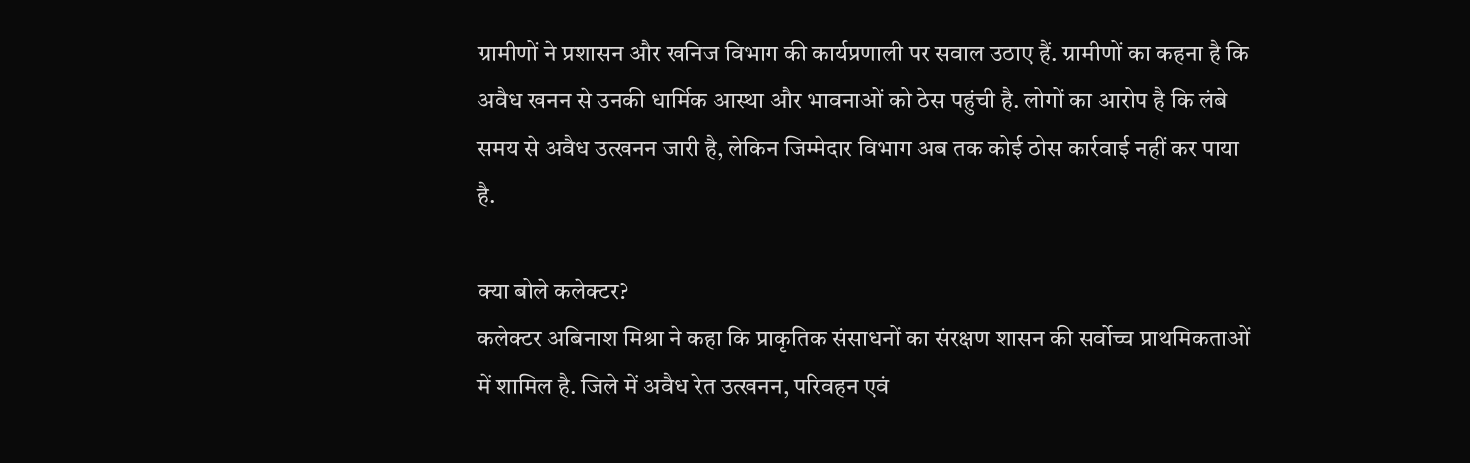ग्रामीणों ने प्रशासन और खनिज विभाग की कार्यप्रणाली पर सवाल उठाए हैं. ग्रामीणों का कहना है कि अवैध खनन से उनकी धार्मिक आस्था और भावनाओं को ठेस पहुंची है. लोगों का आरोप है कि लंबे समय से अवैध उत्खनन जारी है, लेकिन जिम्मेदार विभाग अब तक कोई ठोस कार्रवाई नहीं कर पाया है.

क्या बोले कलेक्टर?
कलेक्टर अबिनाश मिश्रा ने कहा कि प्राकृतिक संसाधनों का संरक्षण शासन की सर्वोच्च प्राथमिकताओं में शामिल है. जिले में अवैध रेत उत्खनन, परिवहन एवं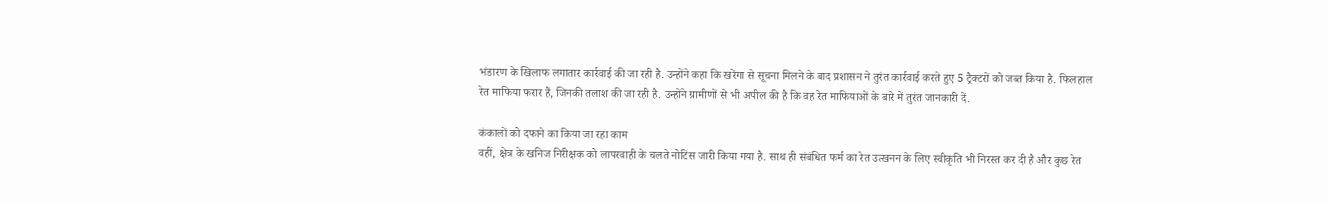भंडारण के खिलाफ लगातार कार्रवाई की जा रही है. उन्होंने कहा कि खरेंगा से सूचना मिलने के बाद प्रशासन ने तुरंत कार्रवाई करते हुए 5 ट्रैक्टरों को जब्त किया है. फिलहाल रेत माफिया फरार हैं, जिनकी तलाश की जा रही है. उन्होंने ग्रामीणों से भी अपील की है कि वह रेत माफियाओं के बारे में तुरंत जानकारी दें.

कंकालों को दफाने का किया जा रहा काम
वहीं, क्षेत्र के खनिज निरीक्षक को लापरवाही के चलते नोटिस जारी किया गया है. साथ ही संबंधित फर्म का रेत उत्खनन के लिए स्वीकृति भी निरस्त कर दी है और कुछ रेत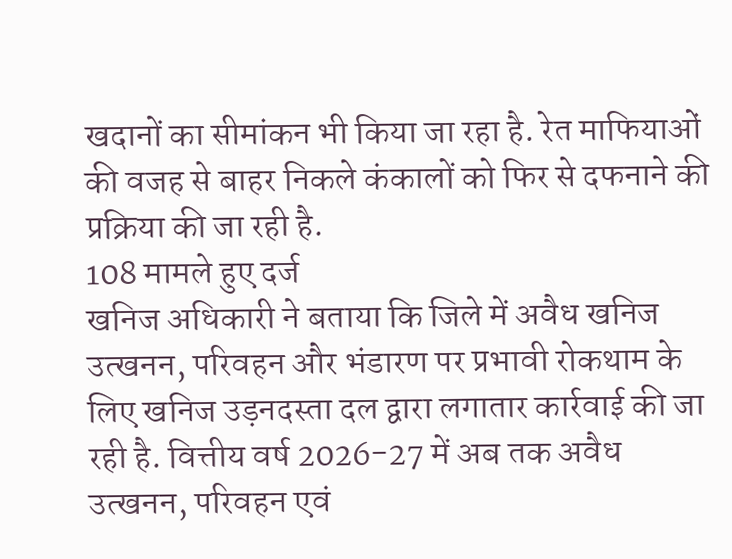खदानों का सीमांकन भी किया जा रहा है. रेत माफियाओं की वजह से बाहर निकले कंकालों को फिर से दफनाने की प्रक्रिया की जा रही है.
108 मामले हुए दर्ज
खनिज अधिकारी ने बताया कि जिले में अवैध खनिज उत्खनन, परिवहन और भंडारण पर प्रभावी रोकथाम के लिए खनिज उड़नदस्ता दल द्वारा लगातार कार्रवाई की जा रही है. वित्तीय वर्ष 2026-27 में अब तक अवैध उत्खनन, परिवहन एवं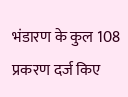भंडारण के कुल 108 प्रकरण दर्ज किए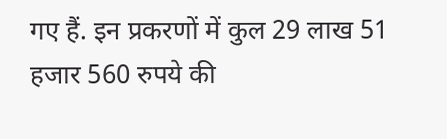गए हैं. इन प्रकरणों में कुल 29 लाख 51 हजार 560 रुपये की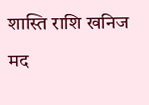शास्ति राशि खनिज मद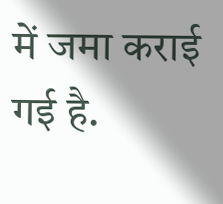में जमा कराई गई है.